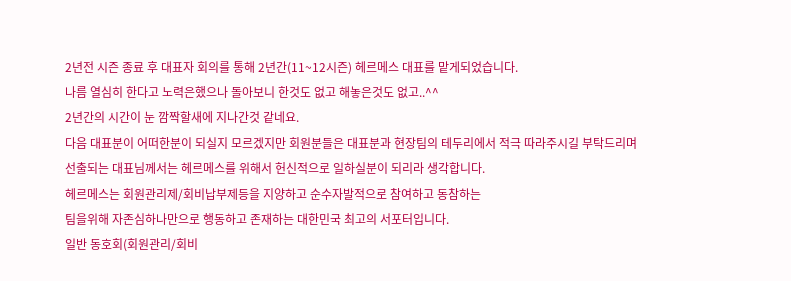2년전 시즌 종료 후 대표자 회의를 통해 2년간(11~12시즌) 헤르메스 대표를 맡게되었습니다.
나름 열심히 한다고 노력은했으나 돌아보니 한것도 없고 해놓은것도 없고..^^
2년간의 시간이 눈 깜짝할새에 지나간것 같네요.
다음 대표분이 어떠한분이 되실지 모르겠지만 회원분들은 대표분과 현장팀의 테두리에서 적극 따라주시길 부탁드리며
선출되는 대표님께서는 헤르메스를 위해서 헌신적으로 일하실분이 되리라 생각합니다.
헤르메스는 회원관리제/회비납부제등을 지양하고 순수자발적으로 참여하고 동참하는
팀을위해 자존심하나만으로 행동하고 존재하는 대한민국 최고의 서포터입니다.
일반 동호회(회원관리/회비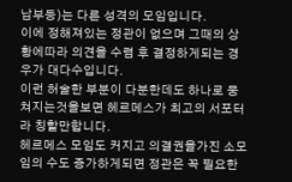납부등)는 다른 성격의 모임입니다.
이에 정해져있는 정관이 없으며 그때의 상황에따라 의견을 수렴 후 결정하게되는 경우가 대다수입니다.
이런 허술한 부분이 다분한데도 하나로 뭉쳐지는것을보면 헤르메스가 최고의 서포터라 칭할만합니다.
헤르메스 모임도 커지고 의결권을가진 소모임의 수도 증가하게되면 정관은 꼭 필요한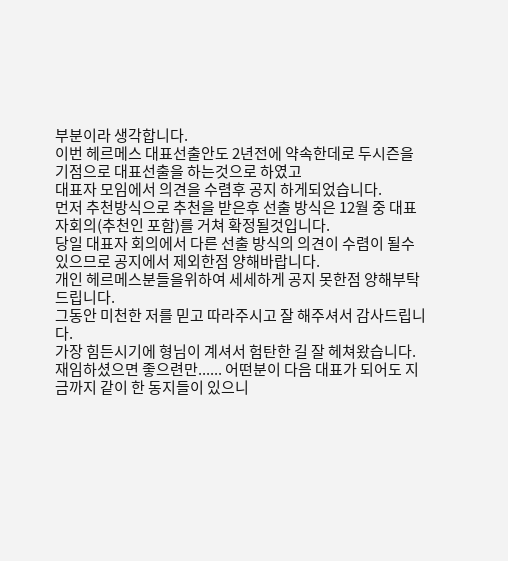부분이라 생각합니다.
이번 헤르메스 대표선출안도 2년전에 약속한데로 두시즌을 기점으로 대표선출을 하는것으로 하였고
대표자 모임에서 의견을 수렴후 공지 하게되었습니다.
먼저 추천방식으로 추천을 받은후 선출 방식은 12월 중 대표자회의(추천인 포함)를 거쳐 확정될것입니다.
당일 대표자 회의에서 다른 선출 방식의 의견이 수렴이 될수있으므로 공지에서 제외한점 양해바랍니다.
개인 헤르메스분들을위하여 세세하게 공지 못한점 양해부탁드립니다.
그동안 미천한 저를 믿고 따라주시고 잘 해주셔서 감사드립니다.
가장 힘든시기에 형님이 계셔서 험탄한 길 잘 헤쳐왔습니다. 재임하셨으면 좋으련만...... 어떤분이 다음 대표가 되어도 지금까지 같이 한 동지들이 있으니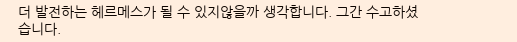더 발전하는 헤르메스가 될 수 있지않을까 생각합니다. 그간 수고하셨습니다.